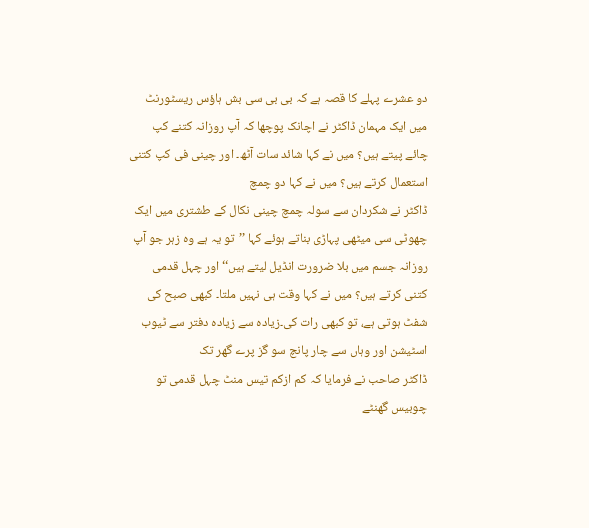دو عشرے پہلے کا قصہ ہے کہ بی بی سی بش ہاؤس ریسٹورنٹ میں ایک مہمان ڈاکٹر نے اچانک پوچھا کہ آپ روزانہ کتنے کپ چائے پیتے ہیں؟ میں نے کہا شائد سات آٹھ۔ اور چینی فی کپ کتنی استعمال کرتے ہیں؟ میں نے کہا دو چمچ
ڈاکٹر نے شکردان سے سولہ چمچ چینی نکال کے طشتری میں ایک چھوٹی سی میٹھی پہاڑی بناتے ہوئے کہا ’’تو یہ ہے وہ زہر جو آپ روزانہ جسم میں بلا ضرورت انڈیل لیتے ہیں‘‘ اور چہل قدمی کتنی کرتے ہیں؟ میں نے کہا وقت ہی نہیں ملتا۔ کبھی صبح کی شفٹ ہوتی ہے، تو کبھی رات کی۔زیادہ سے زیادہ دفتر سے ٹیوب اسٹیشن اور وہاں سے چار پانچ سو گز پرے گھر تک
ڈاکٹر صاحب نے فرمایا کہ کم ازکم تیس منٹ چہل قدمی تو چوبیس گھنٹے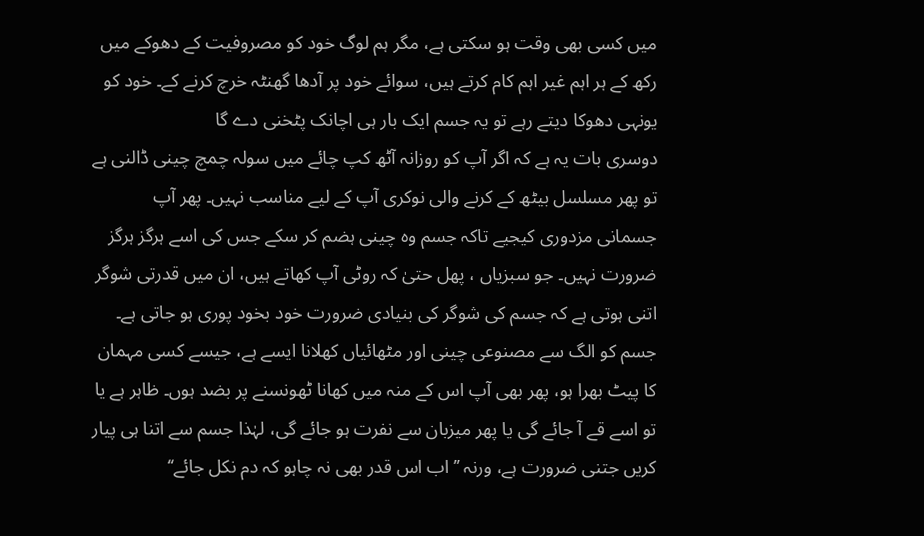میں کسی بھی وقت ہو سکتی ہے، مگر ہم لوگ خود کو مصروفیت کے دھوکے میں رکھ کے ہر اہم غیر اہم کام کرتے ہیں، سوائے خود پر آدھا گھنٹہ خرچ کرنے کے۔ خود کو یونہی دھوکا دیتے رہے تو یہ جسم ایک بار ہی اچانک پٹخنی دے گا
دوسری بات یہ ہے کہ اگر آپ کو روزانہ آٹھ کپ چائے میں سولہ چمچ چینی ڈالنی ہے تو پھر مسلسل بیٹھ کے کرنے والی نوکری آپ کے لیے مناسب نہیں۔ پھر آپ جسمانی مزدوری کیجیے تاکہ جسم وہ چینی ہضم کر سکے جس کی اسے ہرگز ہرگز ضرورت نہیں۔ جو سبزیاں ، پھل حتیٰ کہ روٹی آپ کھاتے ہیں، ان میں قدرتی شوگر اتنی ہوتی ہے کہ جسم کی شوگر کی بنیادی ضرورت خود بخود پوری ہو جاتی ہے۔ جسم کو الگ سے مصنوعی چینی اور مٹھائیاں کھلانا ایسے ہے، جیسے کسی مہمان کا پیٹ بھرا ہو، پھر بھی آپ اس کے منہ میں کھانا ٹھونسنے پر بضد ہوں۔ ظاہر ہے یا تو اسے قے آ جائے گی یا پھر میزبان سے نفرت ہو جائے گی، لہٰذا جسم سے اتنا ہی پیار کریں جتنی ضرورت ہے، ورنہ ’’اب اس قدر بھی نہ چاہو کہ دم نکل جائے‘‘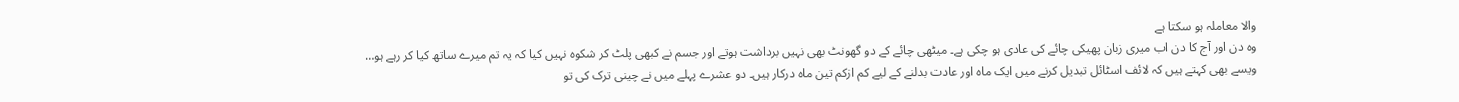والا معاملہ ہو سکتا ہے
وہ دن اور آج کا دن اب میری زبان پھیکی چائے کی عادی ہو چکی ہے۔ میٹھی چائے کے دو گھونٹ بھی نہیں برداشت ہوتے اور جسم نے کبھی پلٹ کر شکوہ نہیں کیا کہ یہ تم میرے ساتھ کیا کر رہے ہو…
ویسے بھی کہتے ہیں کہ لائف اسٹائل تبدیل کرنے میں ایک ماہ اور عادت بدلنے کے لیے کم ازکم تین ماہ درکار ہیں۔ دو عشرے پہلے میں نے چینی ترک کی تو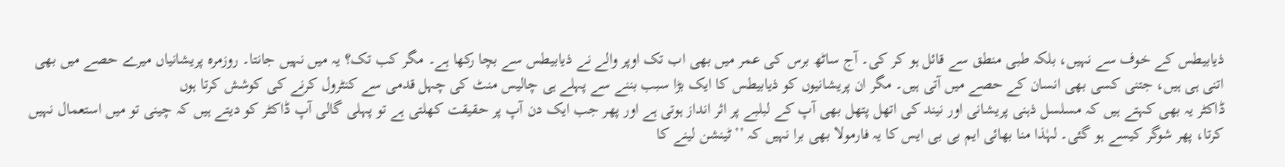ذیابیطس کے خوف سے نہیں، بلکہ طبی منطق سے قائل ہو کر کی۔ آج ساٹھ برس کی عمر میں بھی اب تک اوپر والے نے ذیابیطس سے بچا رکھا ہے۔ مگر کب تک؟ یہ میں نہیں جانتا۔ روزمرہ پریشانیاں میرے حصے میں بھی اتنی ہی ہیں، جتنی کسی بھی انسان کے حصے میں آتی ہیں۔ مگر ان پریشانیوں کو ذیابیطس کا ایک بڑا سبب بننے سے پہلے ہی چالیس منٹ کی چہل قدمی سے کنٹرول کرنے کی کوشش کرتا ہوں
ڈاکٹر یہ بھی کہتے ہیں کہ مسلسل ذہنی پریشانی اور نیند کی اتھل پتھل بھی آپ کے لبلبے پر اثر انداز ہوتی ہے اور پھر جب ایک دن آپ پر حقیقت کھلتی ہے تو پہلی گالی آپ ڈاکٹر کو دیتے ہیں کہ چینی تو میں استعمال نہیں کرتا، پھر شوگر کیسے ہو گئی۔ لہٰذا منا بھائی ایم بی بی ایس کا یہ فارمولا بھی برا نہیں کہ ’’ٹینشن لینے کا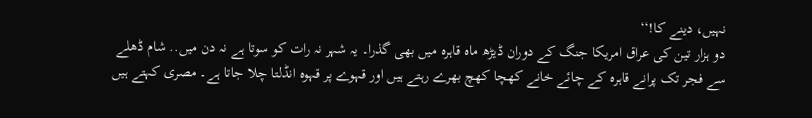نہیں، دینے کا!‘‘
دو ہزار تین کی عراق امریکا جنگ کے دوران ڈیڑھ ماہ قاہرہ میں بھی گذرا۔ یہ شہر نہ رات کو سوتا ہے نہ دن میں.. شام ڈھلے سے فجر تک پرانے قاہرہ کے چائے خانے کھچا کھچ بھرے رہتے ہیں اور قہوے پر قہوہ انڈلتا چلا جاتا ہے۔ مصری کہتے ہیں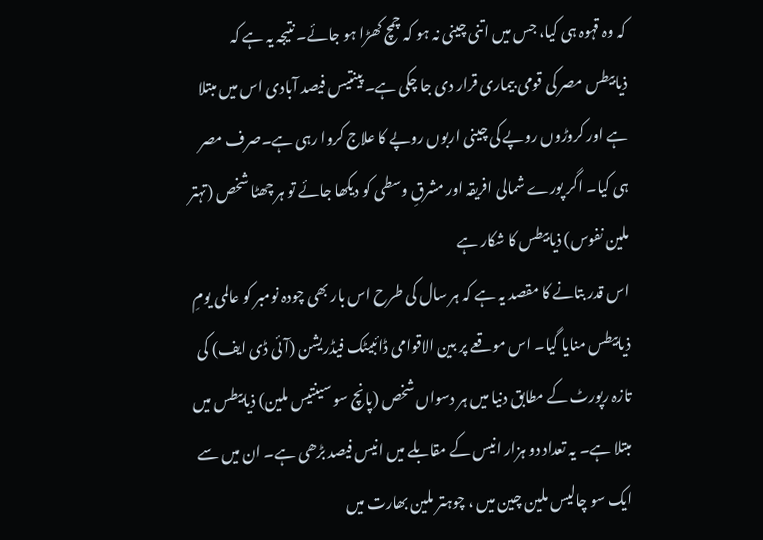کہ وہ قہوہ ہی کیا، جس میں اتنی چینی نہ ہو کہ چمچ کھڑا ہو جائے۔ نتیجہ یہ ہے کہ ذیابیطس مصر کی قومی بیماری قرار دی جا چکی ہے۔ پینتیس فیصد آبادی اس میں مبتلا ہے اور کروڑوں روپے کی چینی اربوں روپے کا علاج کروا رہی ہے۔صرف مصر ہی کیا۔ اگر پورے شمالی افریقہ اور مشرقِ وسطی کو دیکھا جائے تو ہر چھٹا شخص (تہتر ملین نفوس) ذیابیطس کا شکار ہے
اس قدر بتانے کا مقصد یہ ہے کہ ہر سال کی طرح اس بار بھی چودہ نومبر کو عالمی یومِ ذیابیطس منایا گیا۔ اس موقعے پر بین الاقوامی ڈائبیٹک فیڈریشن (آئی ڈی ایف) کی تازہ رپورٹ کے مطابق دنیا میں ہر دسواں شخص (پانچ سو سینتیس ملین) ذیابیطس میں مبتلا ہے۔ یہ تعداد دو ہزار انیس کے مقابلے میں انیس فیصد بڑھی ہے۔ ان میں سے ایک سو چالیس ملین چین میں ، چوہتر ملین بھارت میں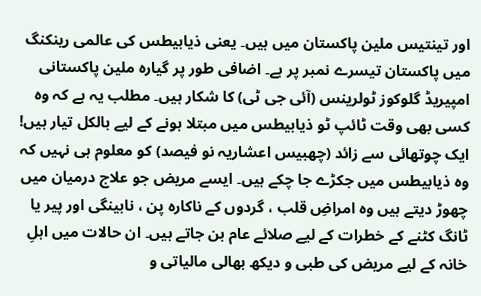اور تینتیس ملین پاکستان میں ہیں۔ یعنی ذیابیطس کی عالمی رینکنگ میں پاکستان تیسرے نمبر پر ہے۔ اضافی طور پر گیارہ ملین پاکستانی امپیریڈ گلوکوز ٹولرینس (آئی جی ٹی) کا شکار ہیں۔ مطلب یہ ہے کہ وہ کسی بھی وقت ٹائپ ٹو ذیابیطس میں مبتلا ہونے کے لیے بالکل تیار ہیں!
ایک چوتھائی سے زائد (چھبیس اعشاریہ نو فیصد) کو معلوم ہی نہیں کہ وہ ذیابیطس میں جکڑے جا چکے ہیں۔ ایسے مریض جو علاج درمیان میں چھوڑ دیتے ہیں وہ امراضِ قلب ، گردوں کے ناکارہ پن ، نابینگی اور پیر یا ٹانگ کٹنے کے خطرات کے لیے صلائے عام بن جاتے ہیں۔ ان حالات میں اہلِ خانہ کے لیے مریض کی طبی و دیکھ بھالی مالیاتی و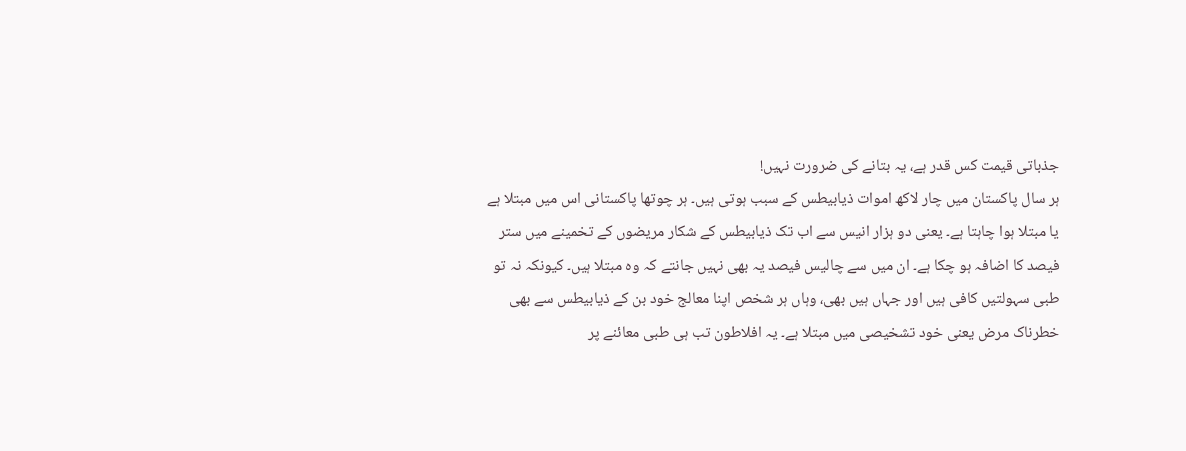جذباتی قیمت کس قدر ہے، یہ بتانے کی ضرورت نہیں!
ہر سال پاکستان میں چار لاکھ اموات ذیابیطس کے سبب ہوتی ہیں۔ ہر چوتھا پاکستانی اس میں مبتلا ہے یا مبتلا ہوا چاہتا ہے۔ یعنی دو ہزار انیس سے اب تک ذیابیطس کے شکار مریضوں کے تخمینے میں ستر فیصد کا اضافہ ہو چکا ہے۔ ان میں سے چالیس فیصد یہ بھی نہیں جانتے کہ وہ مبتلا ہیں۔ کیونکہ نہ تو طبی سہولتیں کافی ہیں اور جہاں ہیں بھی، وہاں ہر شخص اپنا معالج خود بن کے ذیابیطس سے بھی خطرناک مرض یعنی خود تشخیصی میں مبتلا ہے۔ یہ افلاطون تب ہی طبی معائنے پر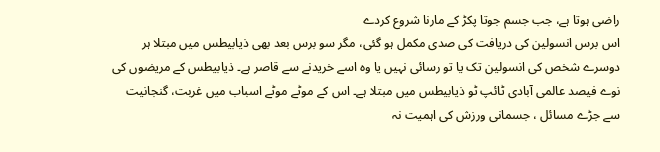راضی ہوتا ہے، جب جسم جوتا پکڑ کے مارنا شروع کردے
اس برس انسولین کی دریافت کی صدی مکمل ہو گئی، مگر سو برس بعد بھی ذیابیطس میں مبتلا ہر دوسرے شخص کی انسولین تک یا تو رسائی نہیں یا وہ اسے خریدنے سے قاصر ہے۔ ذیابیطس کے مریضوں کی نوے فیصد عالمی آبادی ٹائپ ٹو ذیابیطس میں مبتلا ہے۔ اس کے موٹے موٹے اسباب میں غربت، گنجانیت سے جڑے مسائل ، جسمانی ورزش کی اہمیت نہ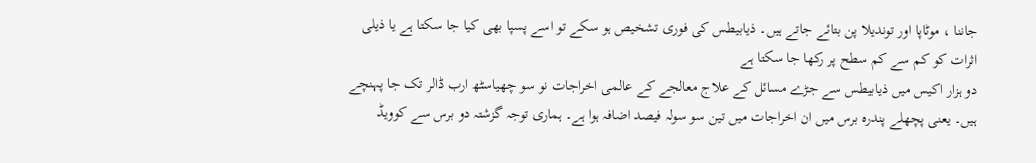جاننا ، موٹاپا اور توندیلا پن بتائے جاتے ہیں۔ ذیابیطس کی فوری تشخیص ہو سکے تو اسے پسپا بھی کیا جا سکتا ہے یا ذیلی اثرات کو کم سے کم سطح پر رکھا جا سکتا ہے
دو ہزار اکیس میں ذیابیطس سے جڑے مسائل کے علاج معالجے کے عالمی اخراجات نو سو چھیاسٹھ ارب ڈالر تک جا پہنچے ہیں۔ یعنی پچھلے پندرہ برس میں ان اخراجات میں تین سو سولہ فیصد اضافہ ہوا ہے۔ ہماری توجہ گزشتہ دو برس سے کوویڈ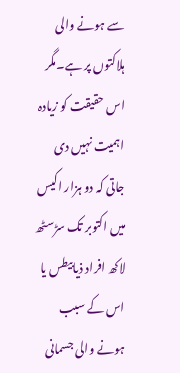سے ہونے والی ہلاکتوں پر ہے۔مگر اس حقیقت کو زیادہ اہمیت نہیں دی جاتی کہ دو ہزار اکیس میں اکتوبر تک سڑسٹھ لاکھ افراد ذیابیطس یا اس کے سبب ہونے والی جسمانی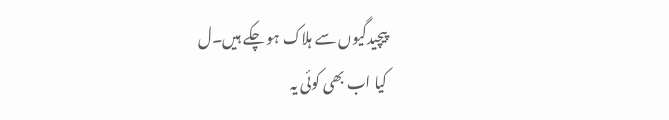پیچیدگیوں سے ہلاک ہو چکے ہیں۔ل
کیا اب بھی کوئی یہ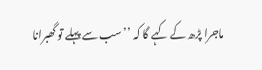ماجرا پڑھ کے کہے گا کہ ’’سب سے پہلے تو گھبرانا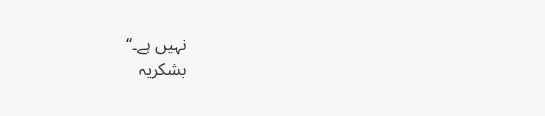نہیں ہے۔‘‘
بشکریہ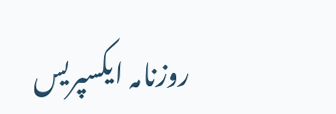روزنامہ ایکسپریس